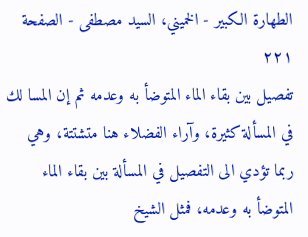الطهارة الكبير - الخميني، السيد مصطفى - الصفحة ٢٢١
تفصيل بين بقاء الماء المتوضأ به وعدمه ثم إن المسا لك في المسألة كثيرة، وآراء الفضلاء هنا متشتتة، وهي ربما تؤدي الى التفصيل في المسألة بين بقاء الماء المتوضأ به وعدمه، فمثل الشيخ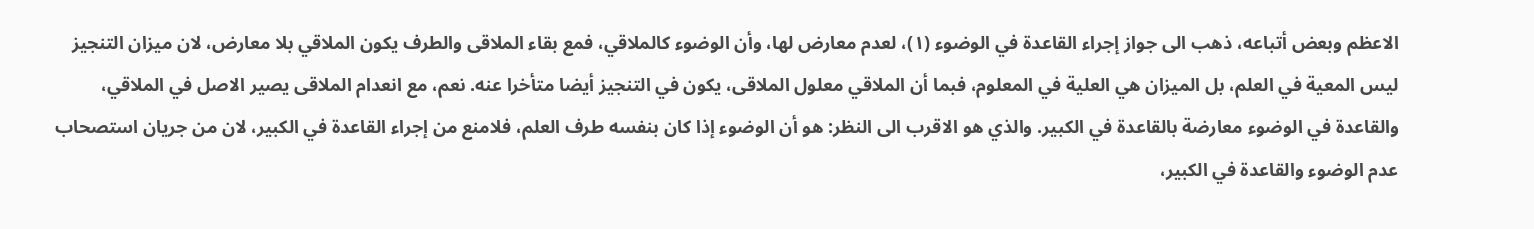الاعظم وبعض أتباعه، ذهب الى جواز إجراء القاعدة في الوضوء (١)، لعدم معارض لها، وأن الوضوء كالملاقي، فمع بقاء الملاقى والطرف يكون الملاقي بلا معارض، لان ميزان التنجيز ليس المعية في العلم، بل الميزان هي العلية في المعلوم، فبما أن الملاقي معلول الملاقى، يكون في التنجيز أيضا متأخرا عنه. نعم، مع انعدام الملاقى يصير الاصل في الملاقي، والقاعدة في الوضوء معارضة بالقاعدة في الكبير. والذي هو الاقرب الى النظر: هو أن الوضوء إذا كان بنفسه طرف العلم، فلامنع من إجراء القاعدة في الكبير، لان من جريان استصحاب عدم الوضوء والقاعدة في الكبير،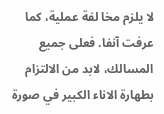لا يلزم مخا لفة عملية، كما عرفت آنفا. فعلى جميع المسالك، لابد من الالتزام بطهارة الاناء الكبير في صورة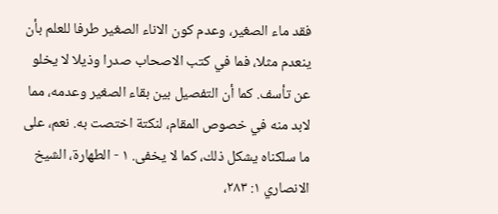فقد ماء الصغير، وعدم كون الاناء الصغير طرفا للعلم بأن ينعدم مثلا، فما في كتب الاصحاب صدرا وذيلا لا يخلو عن تأسف. كما أن التفصيل بين بقاء الصغير وعدمه، مما لابد منه في خصوص المقام، لنكتة اختصت به. نعم، على ما سلكناه يشكل ذلك، كما لا يخفى. ١ - الطهارة، الشيخ الانصاري ١: ٢٨٣،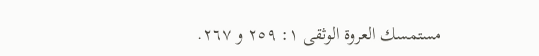مستمسك العروة الوثقى ١: ٢٥٩ و ٢٦٧.